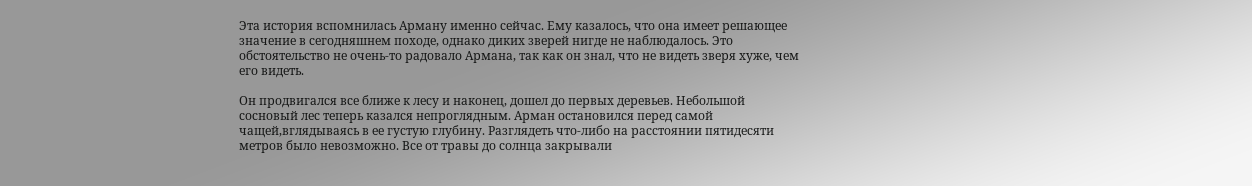Эта история вспомнилась Арману именно сейчас. Ему казалось, что она имеет решающее значение в сегодняшнем походе, однако диких зверей нигде не наблюдалось. Это обстоятельство не очень-то радовало Армана, так как он знал, что не видеть зверя хуже, чем его видеть.

Он продвигался все ближе к лесу и наконец, дошел до первых деревьев. Небольшой сосновый лес теперь казался непроглядным. Арман остановился перед самой чащей,вглядываясь в ее густую глубину. Разглядеть что-либо на расстоянии пятидесяти метров было невозможно. Все от травы до солнца закрывали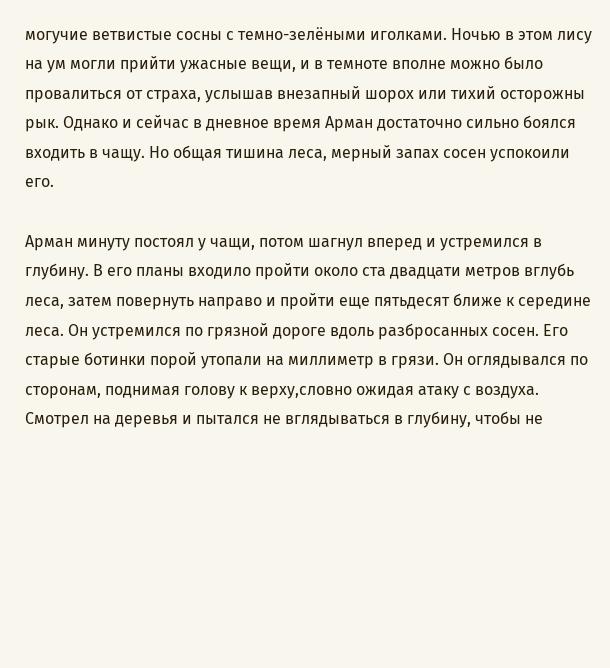могучие ветвистые сосны с темно-зелёными иголками. Ночью в этом лису на ум могли прийти ужасные вещи, и в темноте вполне можно было провалиться от страха, услышав внезапный шорох или тихий осторожны рык. Однако и сейчас в дневное время Арман достаточно сильно боялся входить в чащу. Но общая тишина леса, мерный запах сосен успокоили его.

Арман минуту постоял у чащи, потом шагнул вперед и устремился в глубину. В его планы входило пройти около ста двадцати метров вглубь леса, затем повернуть направо и пройти еще пятьдесят ближе к середине леса. Он устремился по грязной дороге вдоль разбросанных сосен. Его старые ботинки порой утопали на миллиметр в грязи. Он оглядывался по сторонам, поднимая голову к верху,словно ожидая атаку с воздуха. Смотрел на деревья и пытался не вглядываться в глубину, чтобы не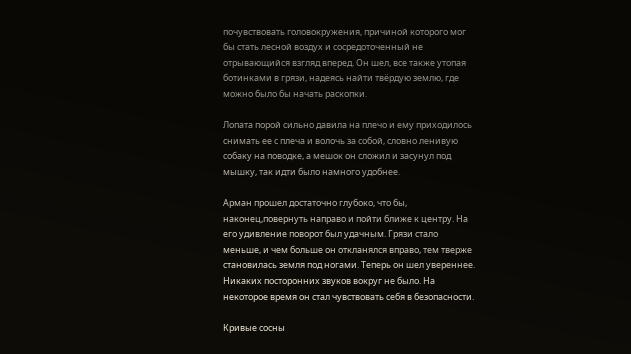почувствовать головокружения, причиной которого мог бы стать лесной воздух и сосредоточенный не отрывающийся взгляд вперед. Он шел, все также утопая ботинками в грязи, надеясь найти твёрдую землю, где можно было бы начать раскопки.

Лопата порой сильно давила на плечо и ему приходилось снимать ее с плеча и волочь за собой, словно ленивую собаку на поводке, а мешок он сложил и засунул под мышку, так идти было намного удобнее.

Арман прошел достаточно глубоко, что бы, наконец,повернуть направо и пойти ближе к центру. На его удивление поворот был удачным. Грязи стало меньше, и чем больше он откланялся вправо, тем тверже становилась земля под ногами. Теперь он шел увереннее. Никаких посторонних звуков вокруг не было. На некоторое время он стал чувствовать себя в безопасности.

Кривые сосны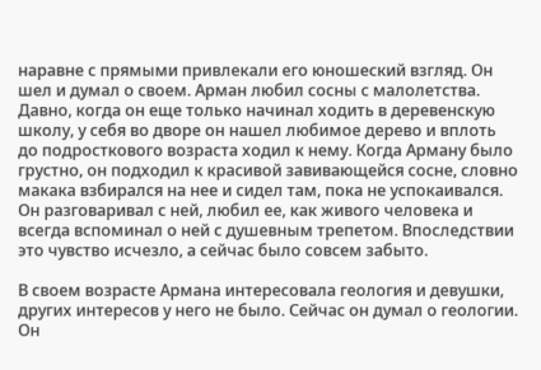наравне с прямыми привлекали его юношеский взгляд. Он шел и думал о своем. Арман любил сосны с малолетства. Давно, когда он еще только начинал ходить в деревенскую школу, у себя во дворе он нашел любимое дерево и вплоть до подросткового возраста ходил к нему. Когда Арману было грустно, он подходил к красивой завивающейся сосне, словно макака взбирался на нее и сидел там, пока не успокаивался. Он разговаривал с ней, любил ее, как живого человека и всегда вспоминал о ней с душевным трепетом. Впоследствии это чувство исчезло, а сейчас было совсем забыто.

В своем возрасте Армана интересовала геология и девушки, других интересов у него не было. Сейчас он думал о геологии. Он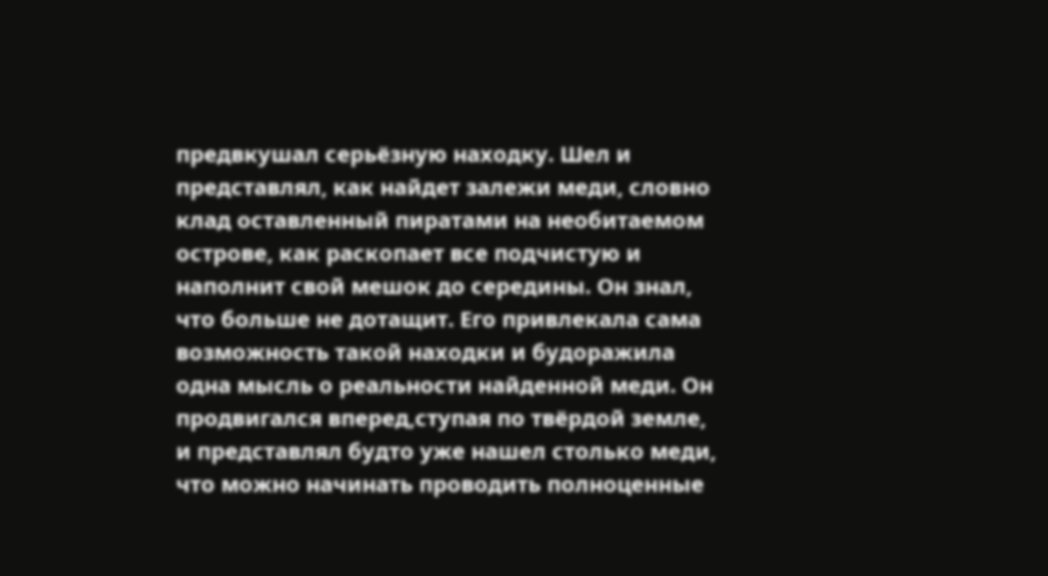предвкушал серьёзную находку. Шел и представлял, как найдет залежи меди, словно клад оставленный пиратами на необитаемом острове, как раскопает все подчистую и наполнит свой мешок до середины. Он знал, что больше не дотащит. Его привлекала сама возможность такой находки и будоражила одна мысль о реальности найденной меди. Он продвигался вперед,ступая по твёрдой земле, и представлял будто уже нашел столько меди, что можно начинать проводить полноценные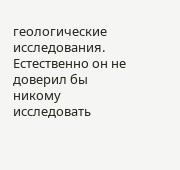геологические исследования. Естественно он не доверил бы никому исследовать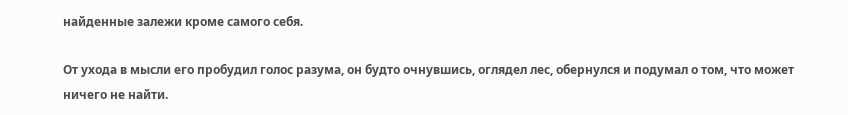найденные залежи кроме самого себя.

От ухода в мысли его пробудил голос разума, он будто очнувшись, оглядел лес, обернулся и подумал о том, что может ничего не найти.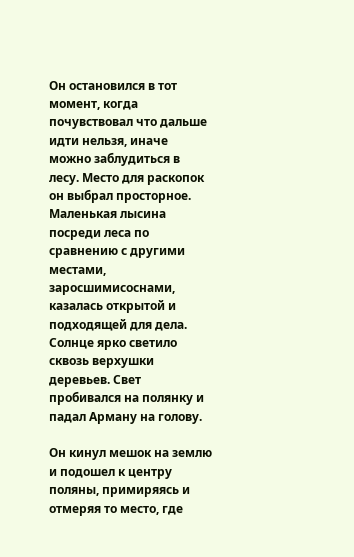Он остановился в тот момент, когда почувствовал что дальше идти нельзя, иначе можно заблудиться в лесу. Место для раскопок он выбрал просторное. Маленькая лысина посреди леса по сравнению с другими местами, заросшимисоснами, казалась открытой и подходящей для дела. Солнце ярко светило сквозь верхушки деревьев. Свет пробивался на полянку и падал Арману на голову.

Он кинул мешок на землю и подошел к центру поляны, примиряясь и отмеряя то место, где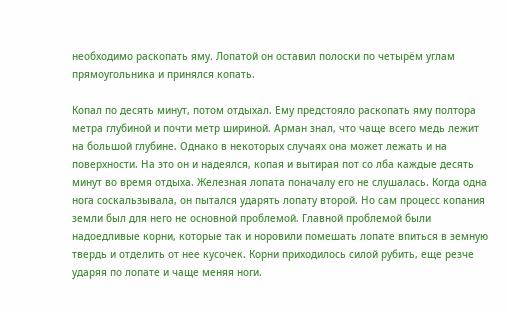необходимо раскопать яму. Лопатой он оставил полоски по четырём углам прямоугольника и принялся копать.

Копал по десять минут, потом отдыхал. Ему предстояло раскопать яму полтора метра глубиной и почти метр шириной. Арман знал, что чаще всего медь лежит на большой глубине. Однако в некоторых случаях она может лежать и на поверхности. На это он и надеялся, копая и вытирая пот со лба каждые десять минут во время отдыха. Железная лопата поначалу его не слушалась. Когда одна нога соскальзывала, он пытался ударять лопату второй. Но сам процесс копания земли был для него не основной проблемой. Главной проблемой были надоедливые корни, которые так и норовили помешать лопате впиться в земную твердь и отделить от нее кусочек. Корни приходилось силой рубить, еще резче ударяя по лопате и чаще меняя ноги.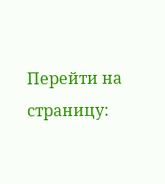Перейти на страницу: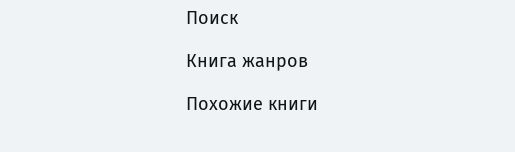Поиск

Книга жанров

Похожие книги